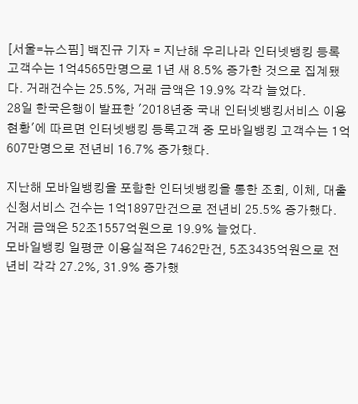[서울=뉴스핌] 백진규 기자 = 지난해 우리나라 인터넷뱅킹 등록고객수는 1억4565만명으로 1년 새 8.5% 증가한 것으로 집계됐다. 거래건수는 25.5%, 거래 금액은 19.9% 각각 늘었다.
28일 한국은행이 발표한 '2018년중 국내 인터넷뱅킹서비스 이용현황'에 따르면 인터넷뱅킹 등록고객 중 모바일뱅킹 고객수는 1억 607만명으로 전년비 16.7% 증가했다.

지난해 모바일뱅킹을 포함한 인터넷뱅킹을 통한 조회, 이체, 대출신청서비스 건수는 1억1897만건으로 전년비 25.5% 증가했다. 거래 금액은 52조1557억원으로 19.9% 늘었다.
모바일뱅킹 일평균 이용실적은 7462만건, 5조3435억원으로 전년비 각각 27.2%, 31.9% 증가했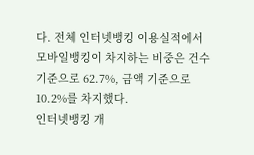다. 전체 인터넷뱅킹 이용실적에서 모바일뱅킹이 차지하는 비중은 건수 기준으로 62.7%, 금액 기준으로 10.2%를 차지했다.
인터넷뱅킹 개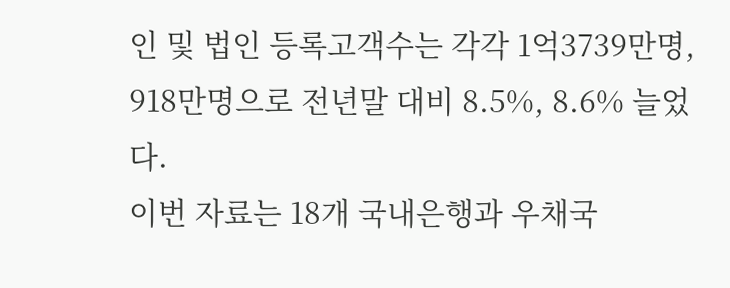인 및 법인 등록고객수는 각각 1억3739만명, 918만명으로 전년말 대비 8.5%, 8.6% 늘었다.
이번 자료는 18개 국내은행과 우채국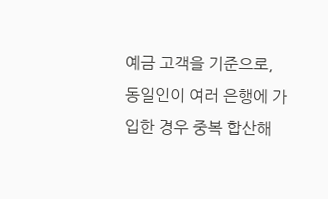예금 고객을 기준으로, 동일인이 여러 은행에 가입한 경우 중복 합산해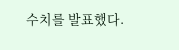수치를 발표했다.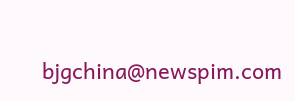bjgchina@newspim.com